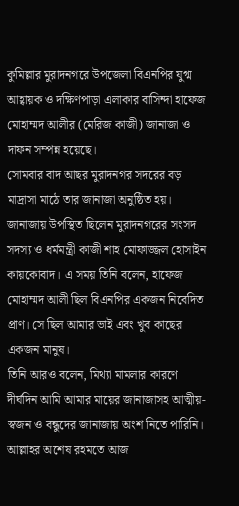কুমিল্লার মুরাদনগরে উপজেলা বিএনপির যুগ্ম আহ্বায়ক ও দক্ষিণপাড়া এলাকার বাসিন্দা হাফেজ মোহাম্মদ আলীর (মেরিজ কাজী) জানাজা ও দাফন সম্পন্ন হয়েছে।
সোমবার বাদ আছর মুরাদনগর সদরের বড় মাদ্রাসা মাঠে তার জানাজা অনুষ্ঠিত হয়।
জানাজায় উপস্থিত ছিলেন মুরাদনগরের সংসদ সদস্য ও ধর্মমন্ত্রী কাজী শাহ মোফাজ্জল হোসাইন কায়কোবাদ। এ সময় তিনি বলেন, হাফেজ মোহাম্মদ আলী ছিল বিএনপির একজন নিবেদিত প্রাণ। সে ছিল আমার ভাই এবং খুব কাছের একজন মানুষ।
তিনি আরও বলেন, মিথ্যা মামলার কারণে দীর্ঘদিন আমি আমার মায়ের জানাজাসহ আত্মীয়-স্বজন ও বন্ধুদের জানাজায় অংশ নিতে পারিনি। আল্লাহর অশেষ রহমতে আজ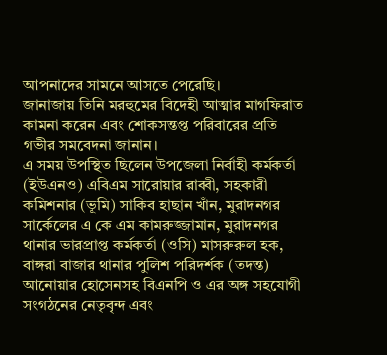আপনাদের সামনে আসতে পেরেছি।
জানাজায় তিনি মরহুমের বিদেহী আত্মার মাগফিরাত কামনা করেন এবং শোকসন্তপ্ত পরিবারের প্রতি গভীর সমবেদনা জানান।
এ সময় উপস্থিত ছিলেন উপজেলা নির্বাহী কর্মকর্তা (ইউএনও) এবিএম সারোয়ার রাব্বী, সহকারী কমিশনার (ভূমি) সাকিব হাছান খাঁন, মুরাদনগর সার্কেলের এ কে এম কামরুজ্জামান, মুরাদনগর থানার ভারপ্রাপ্ত কর্মকর্তা (ওসি) মাসরুরুল হক, বাঙ্গরা বাজার থানার পুলিশ পরিদর্শক (তদন্ত) আনোয়ার হোসেনসহ বিএনপি ও এর অঙ্গ সহযোগী সংগঠনের নেতৃবৃন্দ এবং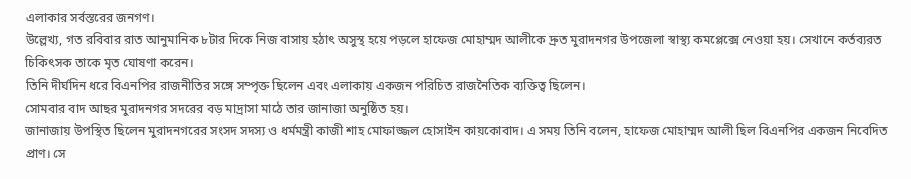এলাকার সর্বস্তরের জনগণ।
উল্লেখ্য, গত রবিবার রাত আনুমানিক ৮টার দিকে নিজ বাসায় হঠাৎ অসুস্থ হয়ে পড়লে হাফেজ মোহাম্মদ আলীকে দ্রুত মুরাদনগর উপজেলা স্বাস্থ্য কমপ্লেক্সে নেওয়া হয়। সেখানে কর্তব্যরত চিকিৎসক তাকে মৃত ঘোষণা করেন।
তিনি দীর্ঘদিন ধরে বিএনপির রাজনীতির সঙ্গে সম্পৃক্ত ছিলেন এবং এলাকায় একজন পরিচিত রাজনৈতিক ব্যক্তিত্ব ছিলেন।
সোমবার বাদ আছর মুরাদনগর সদরের বড় মাদ্রাসা মাঠে তার জানাজা অনুষ্ঠিত হয়।
জানাজায় উপস্থিত ছিলেন মুরাদনগরের সংসদ সদস্য ও ধর্মমন্ত্রী কাজী শাহ মোফাজ্জল হোসাইন কায়কোবাদ। এ সময় তিনি বলেন, হাফেজ মোহাম্মদ আলী ছিল বিএনপির একজন নিবেদিত প্রাণ। সে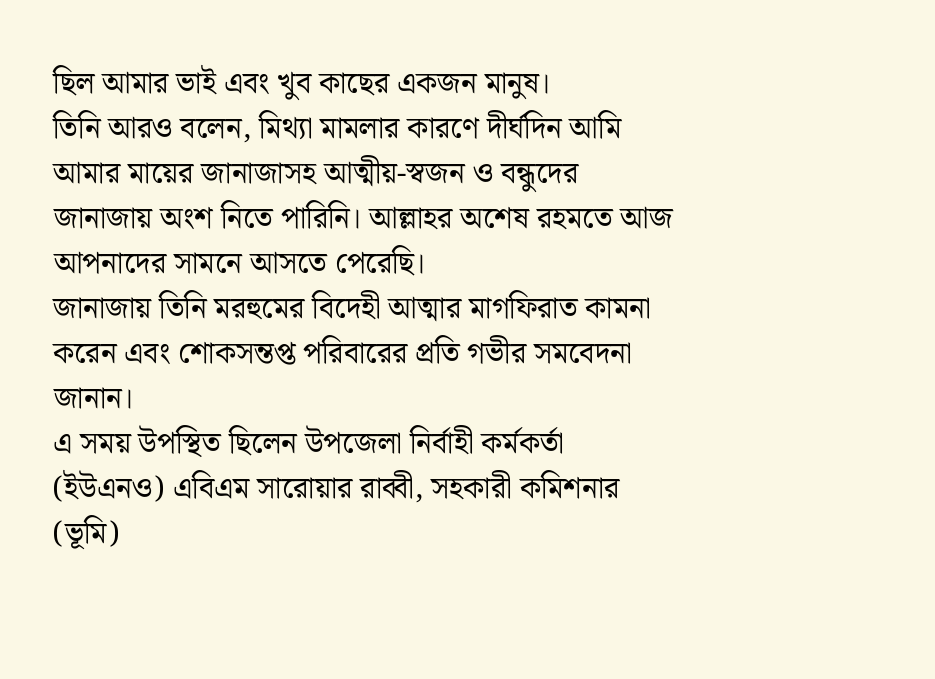ছিল আমার ভাই এবং খুব কাছের একজন মানুষ।
তিনি আরও বলেন, মিথ্যা মামলার কারণে দীর্ঘদিন আমি আমার মায়ের জানাজাসহ আত্মীয়-স্বজন ও বন্ধুদের জানাজায় অংশ নিতে পারিনি। আল্লাহর অশেষ রহমতে আজ আপনাদের সামনে আসতে পেরেছি।
জানাজায় তিনি মরহুমের বিদেহী আত্মার মাগফিরাত কামনা করেন এবং শোকসন্তপ্ত পরিবারের প্রতি গভীর সমবেদনা জানান।
এ সময় উপস্থিত ছিলেন উপজেলা নির্বাহী কর্মকর্তা (ইউএনও) এবিএম সারোয়ার রাব্বী, সহকারী কমিশনার (ভূমি)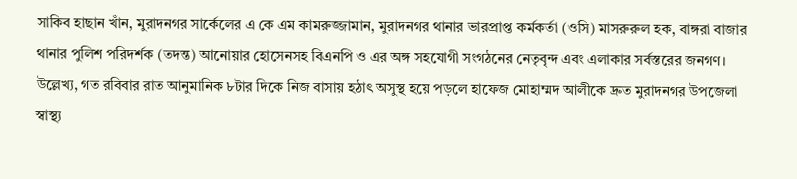সাকিব হাছান খাঁন, মুরাদনগর সার্কেলের এ কে এম কামরুজ্জামান, মুরাদনগর থানার ভারপ্রাপ্ত কর্মকর্তা (ওসি) মাসরুরুল হক, বাঙ্গরা বাজার থানার পুলিশ পরিদর্শক (তদন্ত) আনোয়ার হোসেনসহ বিএনপি ও এর অঙ্গ সহযোগী সংগঠনের নেতৃবৃন্দ এবং এলাকার সর্বস্তরের জনগণ।
উল্লেখ্য, গত রবিবার রাত আনুমানিক ৮টার দিকে নিজ বাসায় হঠাৎ অসুস্থ হয়ে পড়লে হাফেজ মোহাম্মদ আলীকে দ্রুত মুরাদনগর উপজেলা স্বাস্থ্য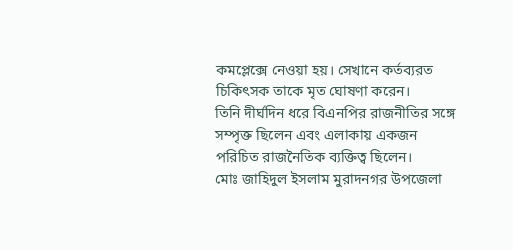কমপ্লেক্সে নেওয়া হয়। সেখানে কর্তব্যরত চিকিৎসক তাকে মৃত ঘোষণা করেন।
তিনি দীর্ঘদিন ধরে বিএনপির রাজনীতির সঙ্গে সম্পৃক্ত ছিলেন এবং এলাকায় একজন পরিচিত রাজনৈতিক ব্যক্তিত্ব ছিলেন।
মোঃ জাহিদুল ইসলাম মুরাদনগর উপজেলা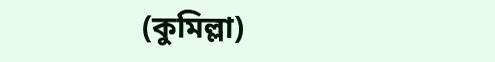(কুমিল্লা)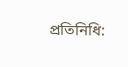প্রতিনিধি: